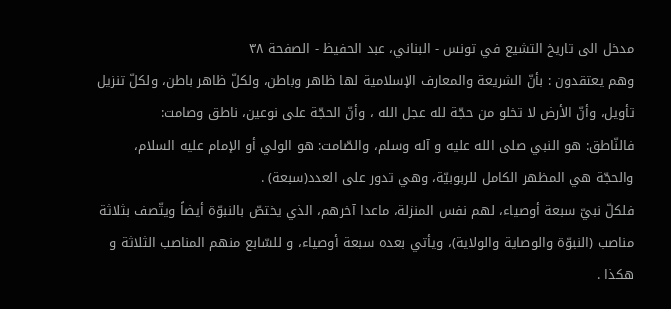مدخل الى تاريخ التشيع في تونس - البناني، عبد الحفيظ - الصفحة ٣٨
وهم يعتقدون : بأنّ الشريعة والمعارف الإسلامية لها ظاهر وباطن، ولكلّ ظاهر باطن، ولكلّ تنزيل تأويل، وأنّ الأرض لا تخلو من حجّة لله عجل الله ، وأنّ الحجّة على نوعين، ناطق وصامت:
فالنّاطق: هو النبي صلى الله عليه و آله وسلم، والصّامت: هو الولي أو الإمام عليه السلام، والحجّة هي المظهر الكامل للربوبيّة، وهي تدور على العدد(سبعة) .
فلكلّ نبيّ سبعة أوصياء، لهم نفس المنزلة، ماعدا آخرهم، الذي يختصّ بالنبوّة أيضاً ويتّصف بثلاثة مناصب (النبوّة والوصاية والولاية)، ويأتي بعده سبعة أوصياء، و للسّابع منهم المناصب الثلاثة و هكذا .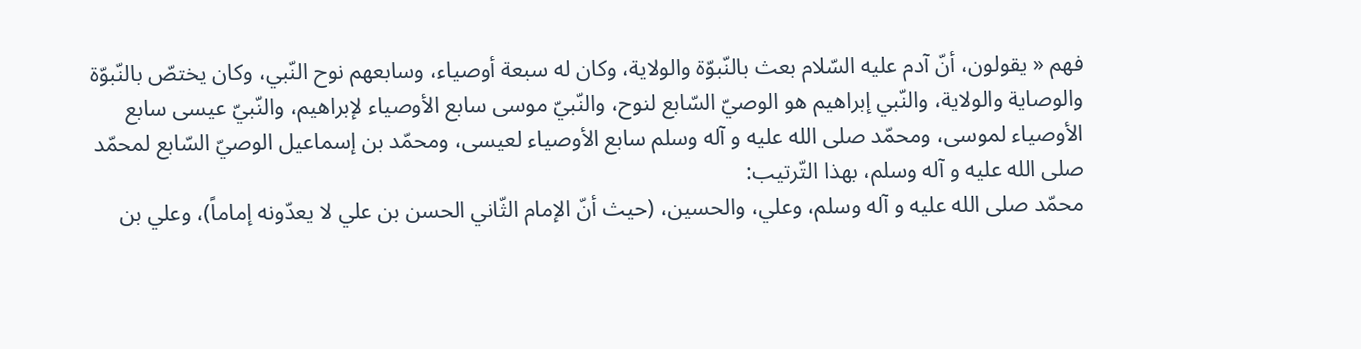فهم « يقولون، أنّ آدم عليه السّلام بعث بالنّبوّة والولاية، وكان له سبعة أوصياء، وسابعهم نوح النّبي، وكان يختصّ بالنّبوّة والوصاية والولاية، والنّبي إبراهيم هو الوصيّ السّابع لنوح، والنّبيّ موسى سابع الأوصياء لإبراهيم، والنّبيّ عيسى سابع الأوصياء لموسى، ومحمّد صلى الله عليه و آله وسلم سابع الأوصياء لعيسى، ومحمّد بن إسماعيل الوصيّ السّابع لمحمّد صلى الله عليه و آله وسلم، بهذا التّرتيب:
محمّد صلى الله عليه و آله وسلم، وعلي، والحسين، (حيث أنّ الإمام الثّاني الحسن بن علي لا يعدّونه إماماً)، وعلي بن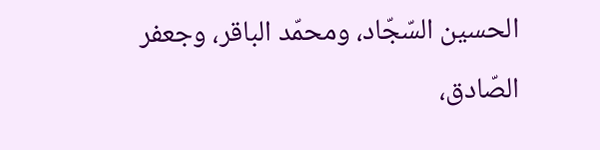الحسين السّجّاد، ومحمّد الباقر، وجعفر الصّادق،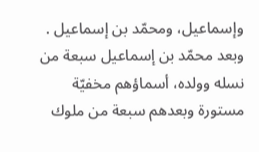وإسماعيل، ومحمّد بن إسماعيل .
وبعد محمّد بن إسماعيل سبعة من نسله وولده، أسماؤهم مخفيّة مستورة وبعدهم سبعة من ملوك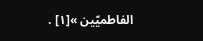الفاطميّين »[١] .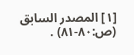[١] المصدر السابق (ص:٨٠-٨١) .